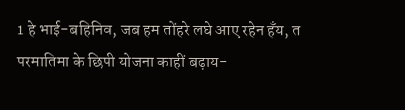1 हे भाई-बहिनिव, जब हम तोंहरे लघे आए रहेन हँय, त परमातिमा के छिपी योजना काहीं बढ़ाय-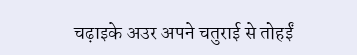चढ़ाइके अउर अपने चतुराई से तोहईं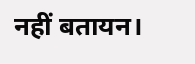नहीं बतायन।